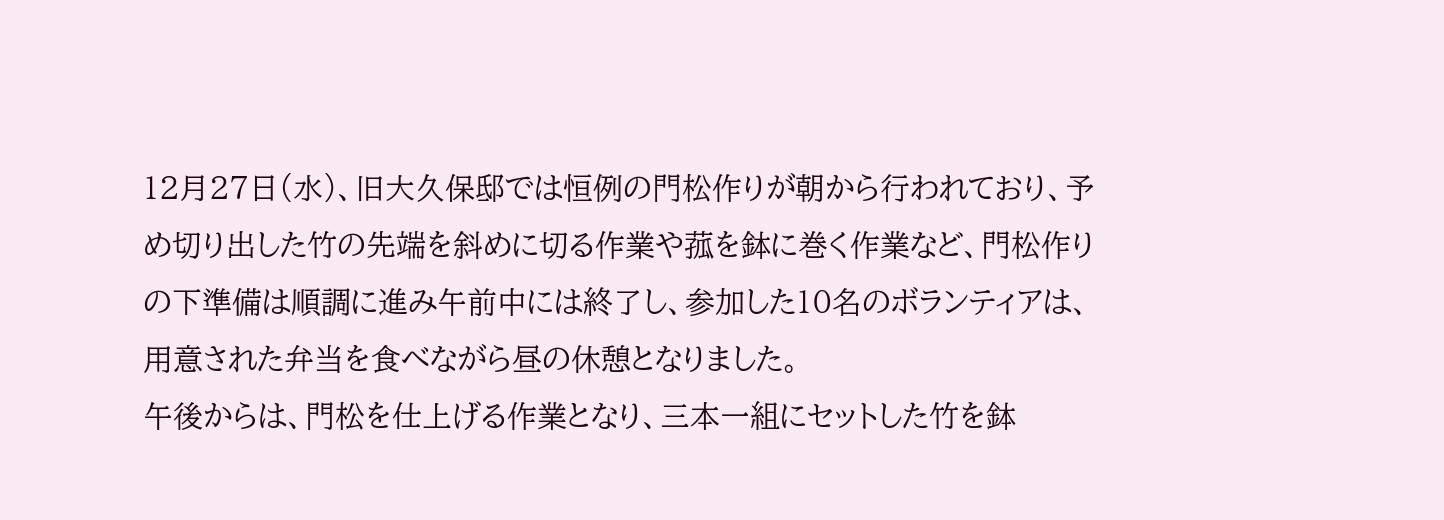12月27日(水)、旧大久保邸では恒例の門松作りが朝から行われており、予め切り出した竹の先端を斜めに切る作業や菰を鉢に巻く作業など、門松作りの下準備は順調に進み午前中には終了し、参加した10名のボランティアは、用意された弁当を食べながら昼の休憩となりました。
午後からは、門松を仕上げる作業となり、三本一組にセットした竹を鉢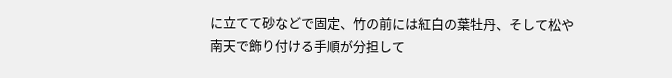に立てて砂などで固定、竹の前には紅白の葉牡丹、そして松や南天で飾り付ける手順が分担して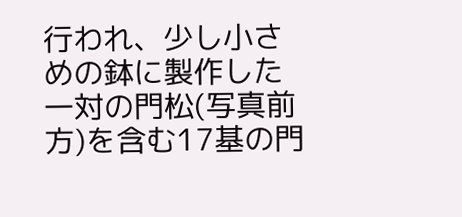行われ、少し小さめの鉢に製作した
一対の門松(写真前方)を含む17基の門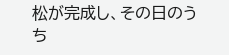松が完成し、その日のうち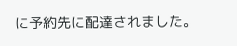に予約先に配達されました。